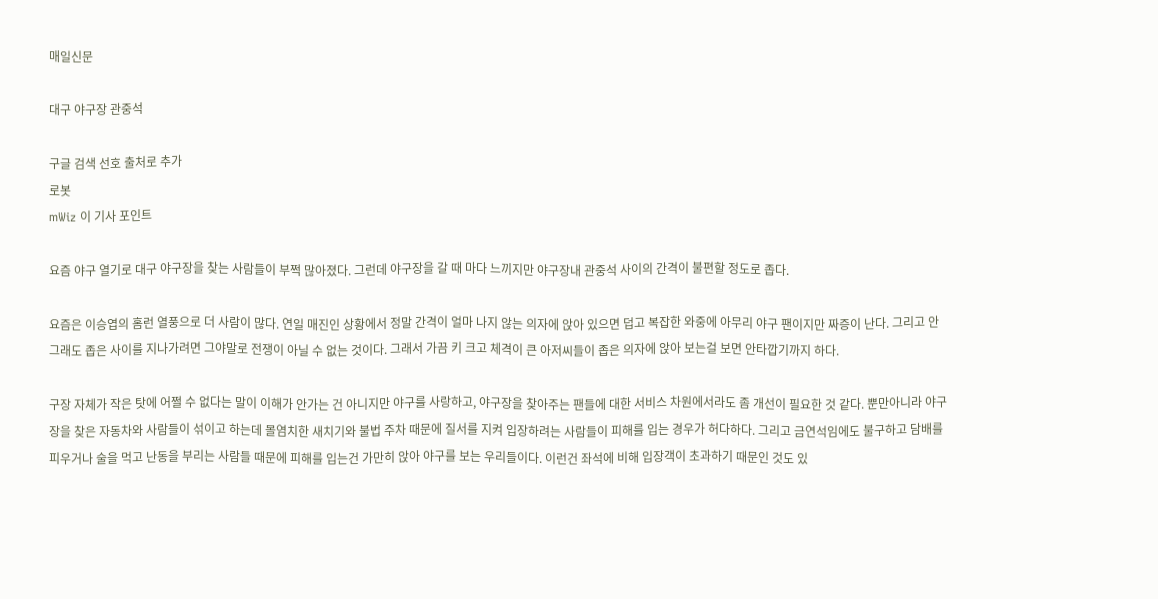매일신문

대구 야구장 관중석

구글 검색 선호 출처로 추가
로봇
mWiz 이 기사 포인트

요즘 야구 열기로 대구 야구장을 찾는 사람들이 부쩍 많아졌다. 그런데 야구장을 갈 때 마다 느끼지만 야구장내 관중석 사이의 간격이 불편할 정도로 좁다.

요즘은 이승엽의 홈런 열풍으로 더 사람이 많다. 연일 매진인 상황에서 정말 간격이 얼마 나지 않는 의자에 앉아 있으면 덥고 복잡한 와중에 아무리 야구 팬이지만 짜증이 난다. 그리고 안그래도 좁은 사이를 지나가려면 그야말로 전쟁이 아닐 수 없는 것이다. 그래서 가끔 키 크고 체격이 큰 아저씨들이 좁은 의자에 앉아 보는걸 보면 안타깝기까지 하다.

구장 자체가 작은 탓에 어쩔 수 없다는 말이 이해가 안가는 건 아니지만 야구를 사랑하고, 야구장을 찾아주는 팬들에 대한 서비스 차원에서라도 좀 개선이 필요한 것 같다. 뿐만아니라 야구장을 찾은 자동차와 사람들이 섞이고 하는데 몰염치한 새치기와 불법 주차 때문에 질서를 지켜 입장하려는 사람들이 피해를 입는 경우가 허다하다. 그리고 금연석임에도 불구하고 담배를 피우거나 술을 먹고 난동을 부리는 사람들 때문에 피해를 입는건 가만히 앉아 야구를 보는 우리들이다. 이런건 좌석에 비해 입장객이 초과하기 때문인 것도 있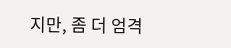지만, 좀 더 엄격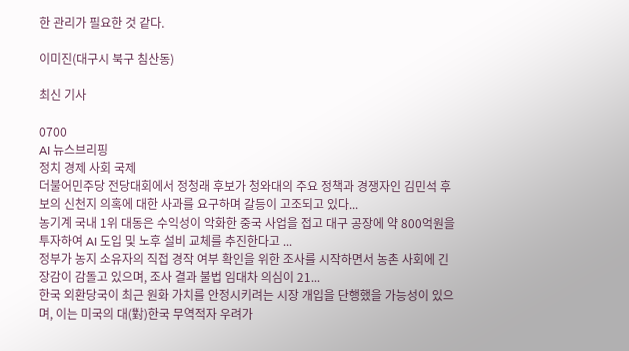한 관리가 필요한 것 같다.

이미진(대구시 북구 침산동)

최신 기사

0700
AI 뉴스브리핑
정치 경제 사회 국제
더불어민주당 전당대회에서 정청래 후보가 청와대의 주요 정책과 경쟁자인 김민석 후보의 신천지 의혹에 대한 사과를 요구하며 갈등이 고조되고 있다...
농기계 국내 1위 대동은 수익성이 악화한 중국 사업을 접고 대구 공장에 약 800억원을 투자하여 AI 도입 및 노후 설비 교체를 추진한다고 ...
정부가 농지 소유자의 직접 경작 여부 확인을 위한 조사를 시작하면서 농촌 사회에 긴장감이 감돌고 있으며, 조사 결과 불법 임대차 의심이 21...
한국 외환당국이 최근 원화 가치를 안정시키려는 시장 개입을 단행했을 가능성이 있으며, 이는 미국의 대(對)한국 무역적자 우려가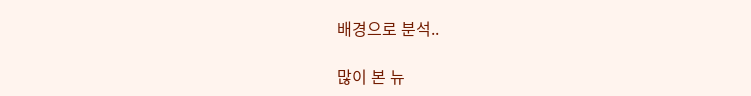배경으로 분석..

많이 본 뉴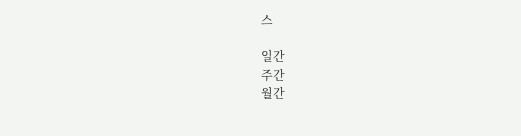스

일간
주간
월간